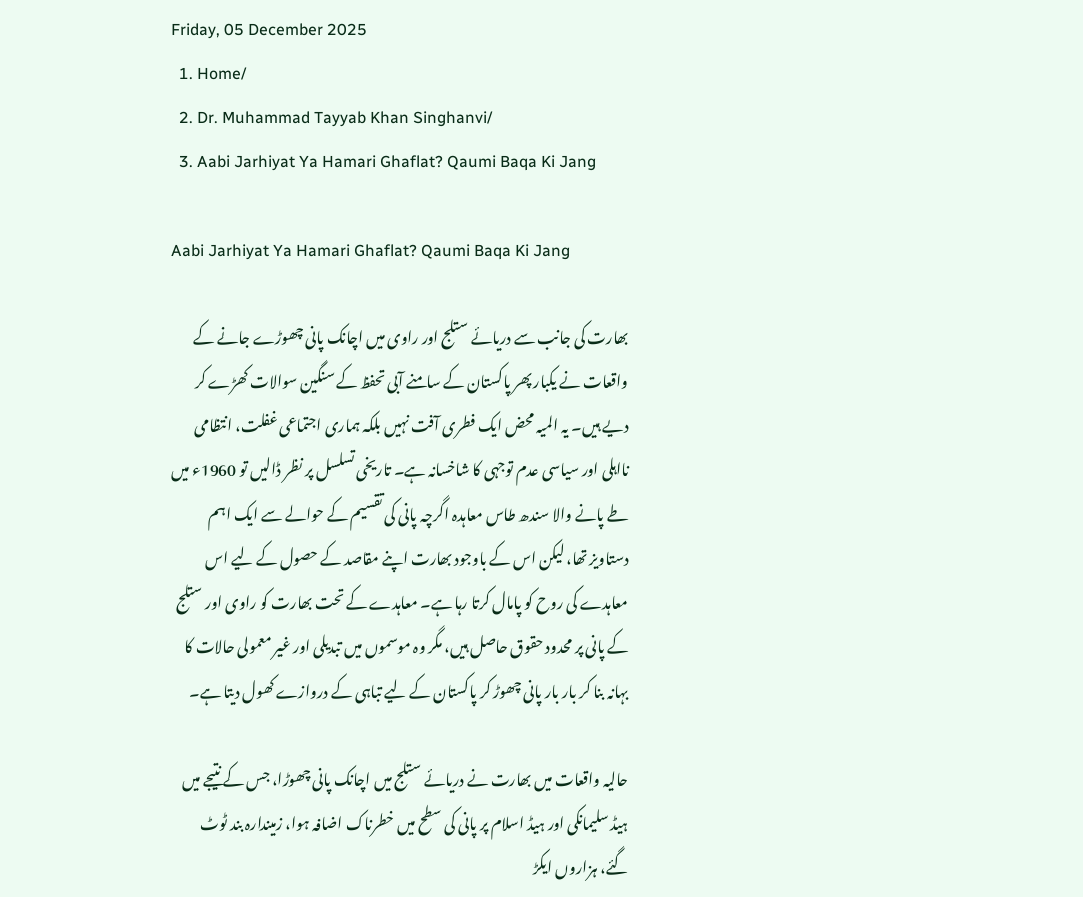Friday, 05 December 2025
  1. Home/
  2. Dr. Muhammad Tayyab Khan Singhanvi/
  3. Aabi Jarhiyat Ya Hamari Ghaflat? Qaumi Baqa Ki Jang

Aabi Jarhiyat Ya Hamari Ghaflat? Qaumi Baqa Ki Jang

بھارت کی جانب سے دریائے ستلج اور راوی میں اچانک پانی چھوڑے جانے کے واقعات نے یکبار پھر پاکستان کے سامنے آبی تحفظ کے سنگین سوالات کھڑے کر دیے ہیں۔ یہ المیہ محض ایک فطری آفت نہیں بلکہ ہماری اجتماعی غفلت، انتظامی نااہلی اور سیاسی عدم توجہی کا شاخسانہ ہے۔ تاریخی تسلسل پر نظر ڈالیں تو 1960ء میں طے پانے والا سندھ طاس معاہدہ اگرچہ پانی کی تقسیم کے حوالے سے ایک اہم دستاویز تھا، لیکن اس کے باوجود بھارت اپنے مقاصد کے حصول کے لیے اس معاہدے کی روح کو پامال کرتا رہا ہے۔ معاہدے کے تحت بھارت کو راوی اور ستلج کے پانی پر محدود حقوق حاصل ہیں، مگر وہ موسموں میں تبدیلی اور غیر معمولی حالات کا بہانہ بنا کر بار بار پانی چھوڑ کر پاکستان کے لیے تباہی کے دروازے کھول دیتا ہے۔

حالیہ واقعات میں بھارت نے دریائے ستلج میں اچانک پانی چھوڑا، جس کے نتیجے میں ہیڈ سلیمانکی اور ہیڈ اسلام پر پانی کی سطح میں خطرناک اضافہ ہوا، زمیندارہ بند ٹوٹ گئے، ہزاروں ایکڑ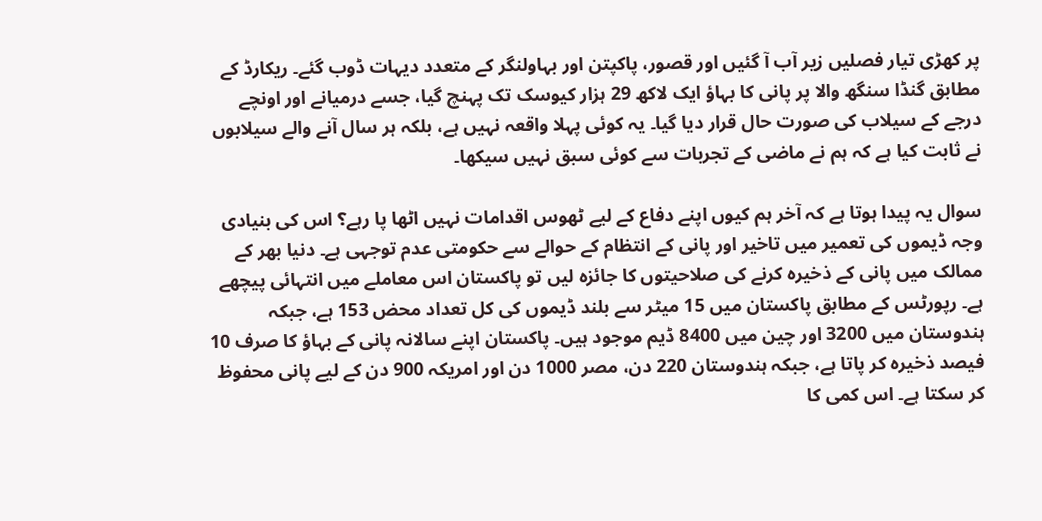پر کھڑی تیار فصلیں زیر آب آ گئیں اور قصور، پاکپتن اور بہاولنگر کے متعدد دیہات ڈوب گئے۔ ریکارڈ کے مطابق گنڈا سنگھ والا پر پانی کا بہاؤ ایک لاکھ 29 ہزار کیوسک تک پہنچ گیا، جسے درمیانے اور اونچے درجے کے سیلاب کی صورت حال قرار دیا گیا۔ یہ کوئی پہلا واقعہ نہیں ہے، بلکہ ہر سال آنے والے سیلابوں نے ثابت کیا ہے کہ ہم نے ماضی کے تجربات سے کوئی سبق نہیں سیکھا۔

سوال یہ پیدا ہوتا ہے کہ آخر ہم کیوں اپنے دفاع کے لیے ٹھوس اقدامات نہیں اٹھا پا رہے؟ اس کی بنیادی وجہ ڈیموں کی تعمیر میں تاخیر اور پانی کے انتظام کے حوالے سے حکومتی عدم توجہی ہے۔ دنیا بھر کے ممالک میں پانی کے ذخیرہ کرنے کی صلاحیتوں کا جائزہ لیں تو پاکستان اس معاملے میں انتہائی پیچھے ہے۔ رپورٹس کے مطابق پاکستان میں 15 میٹر سے بلند ڈیموں کی کل تعداد محض 153 ہے، جبکہ ہندوستان میں 3200 اور چین میں 8400 ڈیم موجود ہیں۔ پاکستان اپنے سالانہ پانی کے بہاؤ کا صرف 10 فیصد ذخیرہ کر پاتا ہے، جبکہ ہندوستان 220 دن، مصر 1000 دن اور امریکہ 900 دن کے لیے پانی محفوظ کر سکتا ہے۔ اس کمی کا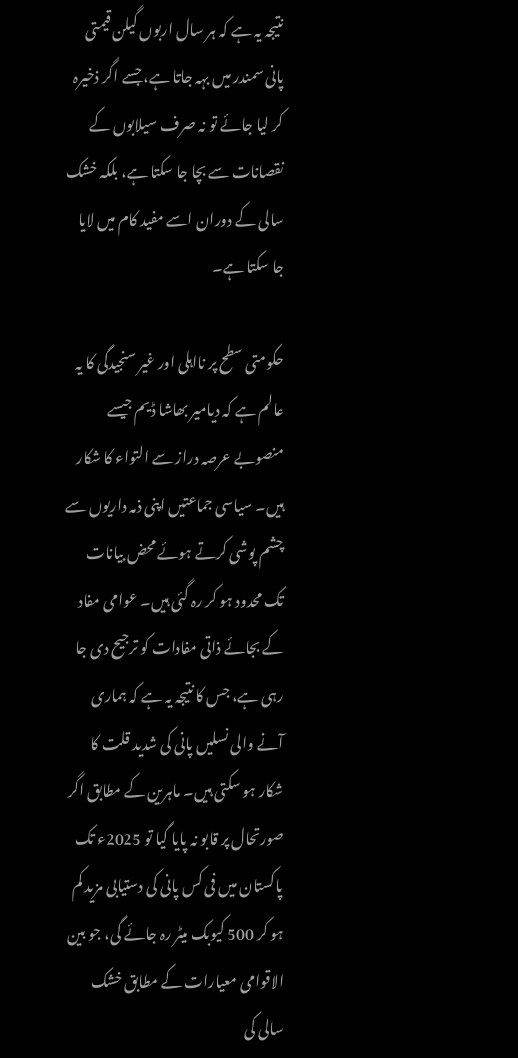نتیجہ یہ ہے کہ ہر سال اربوں گیلن قیمتی پانی سمندر میں بہہ جاتا ہے، جسے اگر ذخیرہ کر لیا جائے تو نہ صرف سیلابوں کے نقصانات سے بچا جا سکتا ہے، بلکہ خشک سالی کے دوران اسے مفید کام میں لایا جا سکتا ہے۔

حکومتی سطح پر نااہلی اور غیر سنجیدگی کا یہ عالم ہے کہ دیامیر بھاشا ڈیم جیسے منصوبے عرصہ دراز سے التواء کا شکار ہیں۔ سیاسی جماعتیں اپنی ذمہ داریوں سے چشم پوشی کرتے ہوئے محض بیانات تک محدود ہو کر رہ گئی ہیں۔ عوامی مفاد کے بجائے ذاتی مفادات کو ترجیح دی جا رہی ہے، جس کا نتیجہ یہ ہے کہ ہماری آنے والی نسلیں پانی کی شدید قلت کا شکار ہو سکتی ہیں۔ ماہرین کے مطابق اگر صورتحال پر قابو نہ پایا گیا تو 2025ء تک پاکستان میں فی کس پانی کی دستیابی مزید کم ہو کر 500 کیوبک میٹر رہ جائے گی، جو بین الاقوامی معیارات کے مطابق خشک سالی کی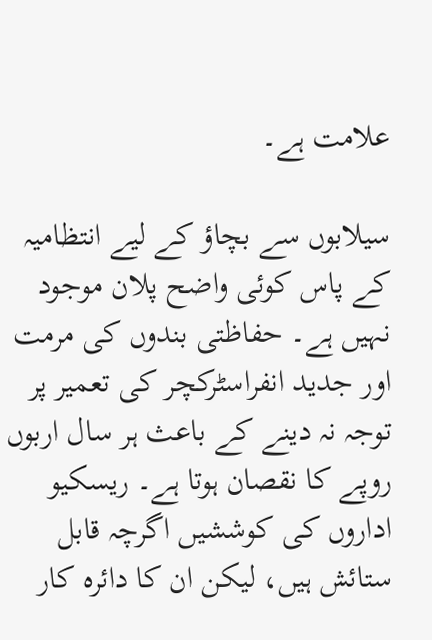علامت ہے۔

سیلابوں سے بچاؤ کے لیے انتظامیہ کے پاس کوئی واضح پلان موجود نہیں ہے۔ حفاظتی بندوں کی مرمت اور جدید انفراسٹرکچر کی تعمیر پر توجہ نہ دینے کے باعث ہر سال اربوں روپے کا نقصان ہوتا ہے۔ ریسکیو اداروں کی کوششیں اگرچہ قابل ستائش ہیں، لیکن ان کا دائرہ کار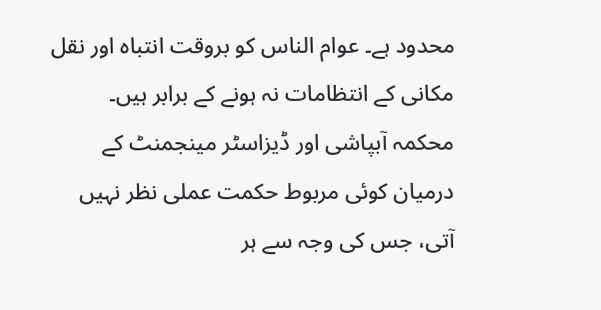محدود ہے۔ عوام الناس کو بروقت انتباہ اور نقل مکانی کے انتظامات نہ ہونے کے برابر ہیں۔ محکمہ آبپاشی اور ڈیزاسٹر مینجمنٹ کے درمیان کوئی مربوط حکمت عملی نظر نہیں آتی، جس کی وجہ سے ہر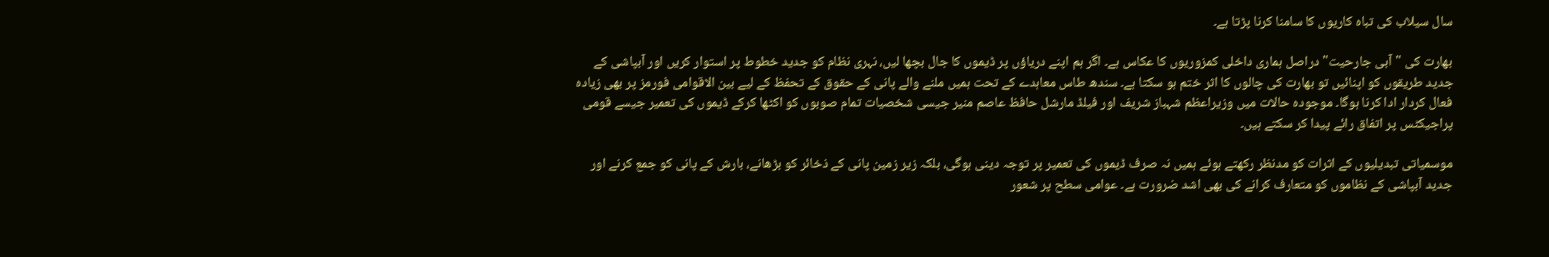سال سیلاب کی تباہ کاریوں کا سامنا کرنا پڑتا ہے۔

بھارت کی "آبی جارحیت" دراصل ہماری داخلی کمزوریوں کا عکاس ہے۔ اگر ہم اپنے دریاؤں پر ڈیموں کا جال بچھا لیں، نہری نظام کو جدید خطوط پر استوار کریں اور آبپاشی کے جدید طریقوں کو اپنائیں تو بھارت کی چالوں کا اثر ختم ہو سکتا ہے۔ سندھ طاس معاہدے کے تحت ہمیں ملنے والے پانی کے حقوق کے تحفظ کے لیے بین الاقوامی فورمز پر بھی زیادہ فعال کردار ادا کرنا ہوگا۔ موجودہ حالات میں وزیراعظم شہباز شریف اور فیلڈ مارشل حافظ عاصم منیر جیسی شخصیات تمام صوبوں کو اکٹھا کرکے ڈیموں کی تعمیر جیسے قومی پراجیکٹس پر اتفاق رائے پیدا کر سکتے ہیں۔

موسمیاتی تبدیلیوں کے اثرات کو مدنظر رکھتے ہوئے ہمیں نہ صرف ڈیموں کی تعمیر پر توجہ دینی ہوگی، بلکہ زیر زمین پانی کے ذخائر کو بڑھانے، بارش کے پانی کو جمع کرنے اور جدید آبپاشی کے نظاموں کو متعارف کرانے کی بھی اشد ضرورت ہے۔ عوامی سطح پر شعور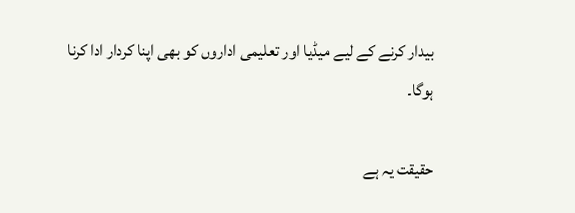بیدار کرنے کے لیے میڈیا اور تعلیمی اداروں کو بھی اپنا کردار ادا کرنا ہوگا۔

حقیقت یہ ہے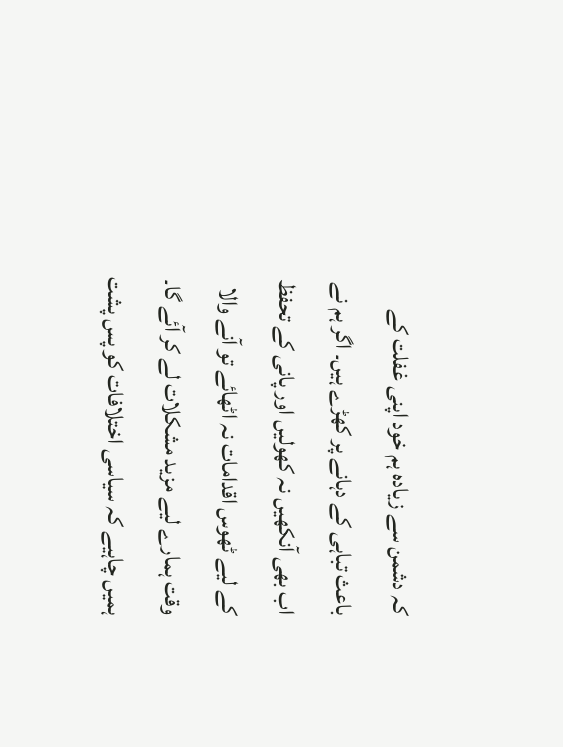کہ دشمن سے زیادہ ہم خود اپنی غفلت کے باعث تباہی کے دہانے پر کھڑے ہیں۔ اگر ہم نے اب بھی آنکھیں نہ کھولیں اور پانی کے تحفظ کے لیے ٹھوس اقدامات نہ اٹھائے تو آنے والا وقت ہمارے لیے مزید مشکلات لے کر آئے گا۔ ہمیں چاہیے کہ سیاسی اختلافات کو پس پشت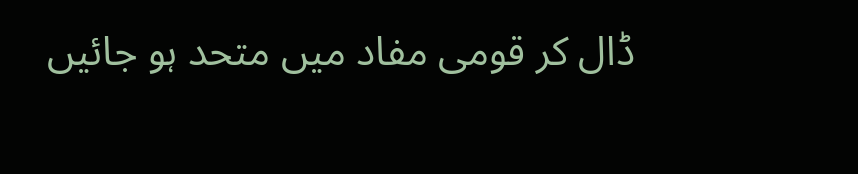ڈال کر قومی مفاد میں متحد ہو جائیں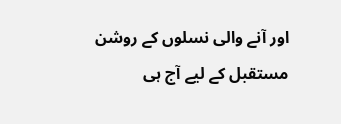اور آنے والی نسلوں کے روشن مستقبل کے لیے آج ہی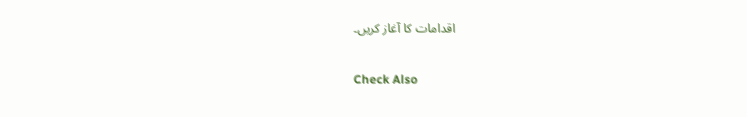اقدامات کا آغاز کریں۔

Check Also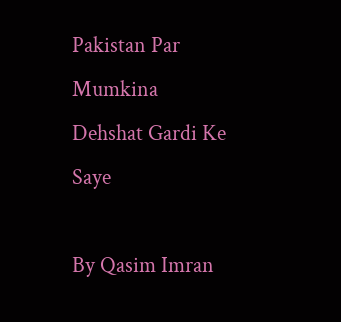Pakistan Par Mumkina Dehshat Gardi Ke Saye

By Qasim Imran